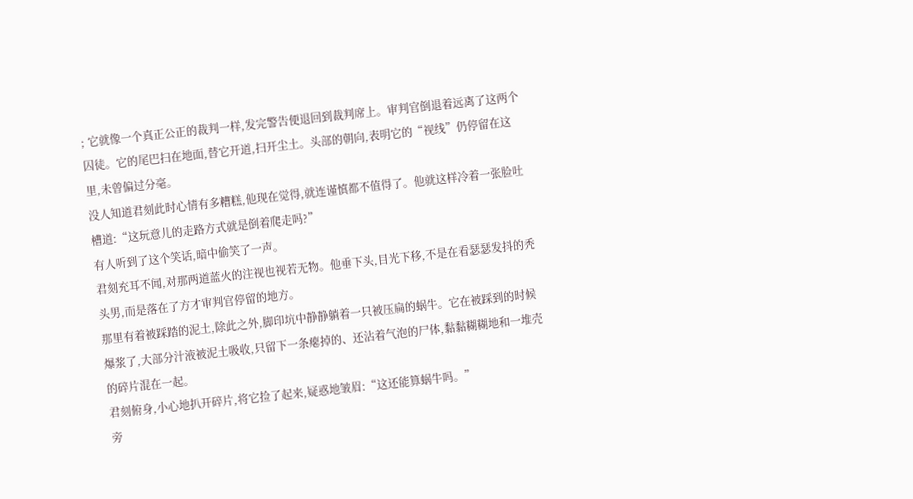; 它就像一个真正公正的裁判一样,发完警告便退回到裁判席上。审判官倒退着远离了这两个囚徒。它的尾巴扫在地面,替它开道,扫开尘土。头部的朝向,表明它的“视线”仍停留在这里,未曾偏过分毫。
没人知道君刻此时心情有多糟糕,他现在觉得,就连谨慎都不值得了。他就这样冷着一张脸吐槽道:“这玩意儿的走路方式就是倒着爬走吗?”
有人听到了这个笑话,暗中偷笑了一声。
君刻充耳不闻,对那两道蓝火的注视也视若无物。他垂下头,目光下移,不是在看瑟瑟发抖的秃头男,而是落在了方才审判官停留的地方。
那里有着被踩踏的泥土,除此之外,脚印坑中静静躺着一只被压扁的蜗牛。它在被踩到的时候爆浆了,大部分汁液被泥土吸收,只留下一条瘪掉的、还沾着气泡的尸体,黏黏糊糊地和一堆壳的碎片混在一起。
君刻俯身,小心地扒开碎片,将它捡了起来,疑惑地皱眉:“这还能算蜗牛吗。”
旁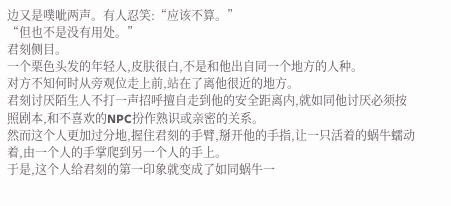边又是噗呲两声。有人忍笑:“应该不算。”
“但也不是没有用处。”
君刻侧目。
一个栗色头发的年轻人,皮肤很白,不是和他出自同一个地方的人种。
对方不知何时从旁观位走上前,站在了离他很近的地方。
君刻讨厌陌生人不打一声招呼擅自走到他的安全距离内,就如同他讨厌必须按照剧本,和不喜欢的NPC扮作熟识或亲密的关系。
然而这个人更加过分地,握住君刻的手臂,掰开他的手指,让一只活着的蜗牛蠕动着,由一个人的手掌爬到另一个人的手上。
于是,这个人给君刻的第一印象就变成了如同蜗牛一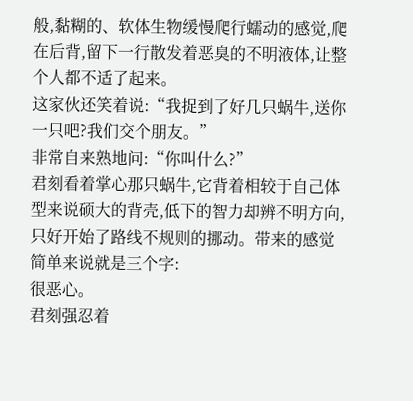般,黏糊的、软体生物缓慢爬行蠕动的感觉,爬在后背,留下一行散发着恶臭的不明液体,让整个人都不适了起来。
这家伙还笑着说:“我捉到了好几只蜗牛,送你一只吧?我们交个朋友。”
非常自来熟地问:“你叫什么?”
君刻看着掌心那只蜗牛,它背着相较于自己体型来说硕大的背壳,低下的智力却辨不明方向,只好开始了路线不规则的挪动。带来的感觉简单来说就是三个字:
很恶心。
君刻强忍着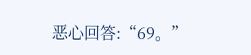恶心回答:“69。”